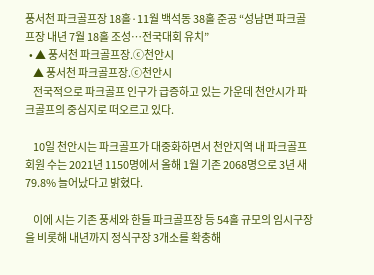풍서천 파크골프장 18홀·11월 백석동 38홀 준공 “성남면 파크골프장 내년 7월 18홀 조성…전국대회 유치”
  • ▲ 풍서천 파크골프장.ⓒ천안시
    ▲ 풍서천 파크골프장.ⓒ천안시
    전국적으로 파크골프 인구가 급증하고 있는 가운데 천안시가 파크골프의 중심지로 떠오르고 있다.

    10일 천안시는 파크골프가 대중화하면서 천안지역 내 파크골프 회원 수는 2021년 1150명에서 올해 1월 기존 2068명으로 3년 새 79.8% 늘어났다고 밝혔다.

    이에 시는 기존 풍세와 한들 파크골프장 등 54홀 규모의 임시구장을 비롯해 내년까지 정식구장 3개소를 확충해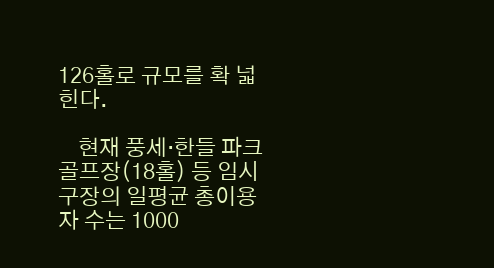126홀로 규모를 확 넓힌다.

    현재 풍세‧한들 파크골프장(18홀) 등 임시구장의 일평균 총이용자 수는 1000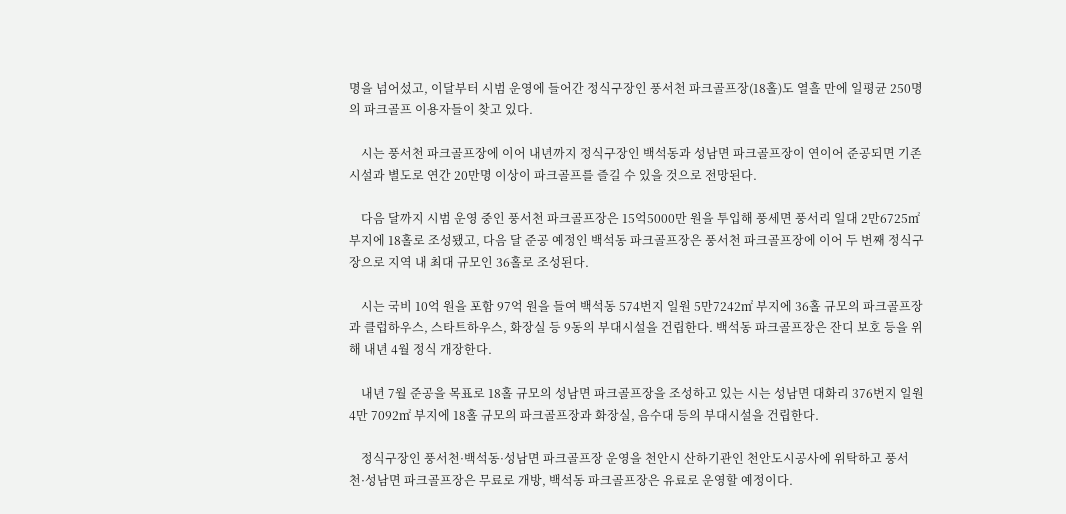명을 넘어섰고, 이달부터 시범 운영에 들어간 정식구장인 풍서천 파크골프장(18홀)도 열흘 만에 일평균 250명의 파크골프 이용자들이 찾고 있다.

    시는 풍서천 파크골프장에 이어 내년까지 정식구장인 백석동과 성남면 파크골프장이 연이어 준공되면 기존 시설과 별도로 연간 20만명 이상이 파크골프를 즐길 수 있을 것으로 전망된다.

    다음 달까지 시범 운영 중인 풍서천 파크골프장은 15억5000만 원을 투입해 풍세면 풍서리 일대 2만6725㎡ 부지에 18홀로 조성됐고, 다음 달 준공 예정인 백석동 파크골프장은 풍서천 파크골프장에 이어 두 번째 정식구장으로 지역 내 최대 규모인 36홀로 조성된다.

    시는 국비 10억 원을 포함 97억 원을 들여 백석동 574번지 일원 5만7242㎡ 부지에 36홀 규모의 파크골프장과 클럽하우스, 스타트하우스, 화장실 등 9동의 부대시설을 건립한다. 백석동 파크골프장은 잔디 보호 등을 위해 내년 4월 정식 개장한다.

    내년 7월 준공을 목표로 18홀 규모의 성남면 파크골프장을 조성하고 있는 시는 성남면 대화리 376번지 일원 4만 7092㎡ 부지에 18홀 규모의 파크골프장과 화장실, 음수대 등의 부대시설을 건립한다.

    정식구장인 풍서천·백석동·성남면 파크골프장 운영을 천안시 산하기관인 천안도시공사에 위탁하고 풍서천·성남면 파크골프장은 무료로 개방, 백석동 파크골프장은 유료로 운영할 예정이다.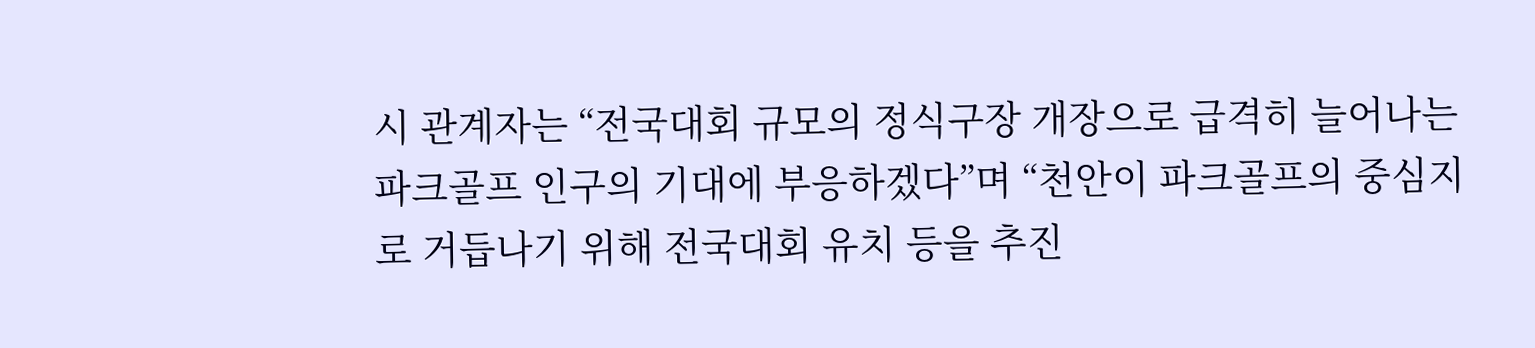시 관계자는 “전국대회 규모의 정식구장 개장으로 급격히 늘어나는 파크골프 인구의 기대에 부응하겠다”며 “천안이 파크골프의 중심지로 거듭나기 위해 전국대회 유치 등을 추진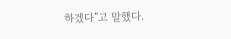하겠다”고 말했다.